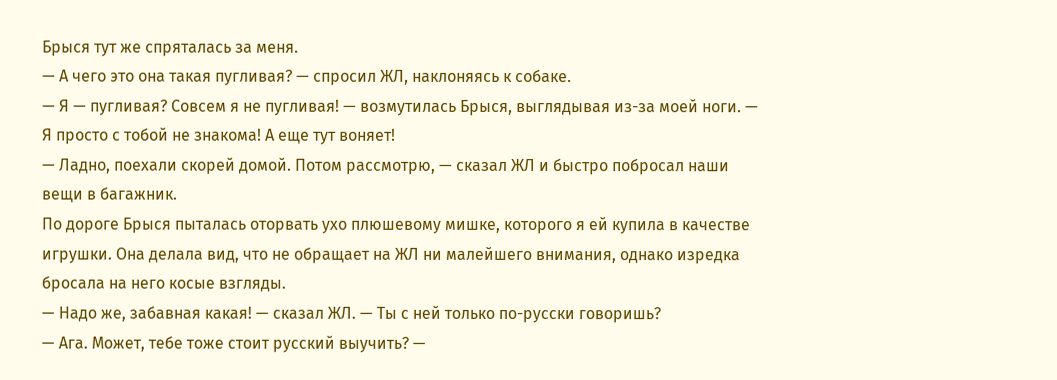Брыся тут же спряталась за меня.
— А чего это она такая пугливая? — спросил ЖЛ, наклоняясь к собаке.
— Я — пугливая? Совсем я не пугливая! — возмутилась Брыся, выглядывая из-за моей ноги. — Я просто с тобой не знакома! А еще тут воняет!
— Ладно, поехали скорей домой. Потом рассмотрю, — сказал ЖЛ и быстро побросал наши вещи в багажник.
По дороге Брыся пыталась оторвать ухо плюшевому мишке, которого я ей купила в качестве игрушки. Она делала вид, что не обращает на ЖЛ ни малейшего внимания, однако изредка бросала на него косые взгляды.
— Надо же, забавная какая! — сказал ЖЛ. — Ты с ней только по-русски говоришь?
— Ага. Может, тебе тоже стоит русский выучить? —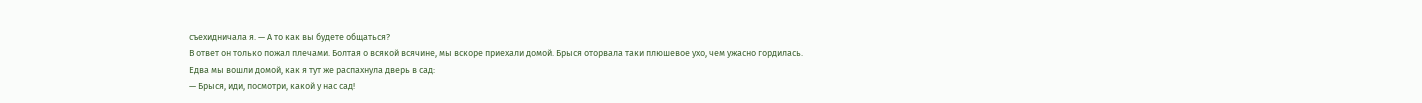съехидничала я. — А то как вы будете общаться?
В ответ он только пожал плечами. Болтая о всякой всячине, мы вскоре приехали домой. Брыся оторвала таки плюшевое ухо, чем ужасно гордилась.
Едва мы вошли домой, как я тут же распахнула дверь в сад:
— Брыся, иди, посмотри, какой у нас сад!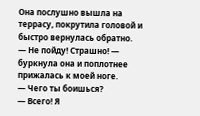Она послушно вышла на террасу, покрутила головой и быстро вернулась обратно.
— Не пойду! Страшно! — буркнула она и поплотнее прижалась к моей ноге.
— Чего ты боишься?
— Всего! Я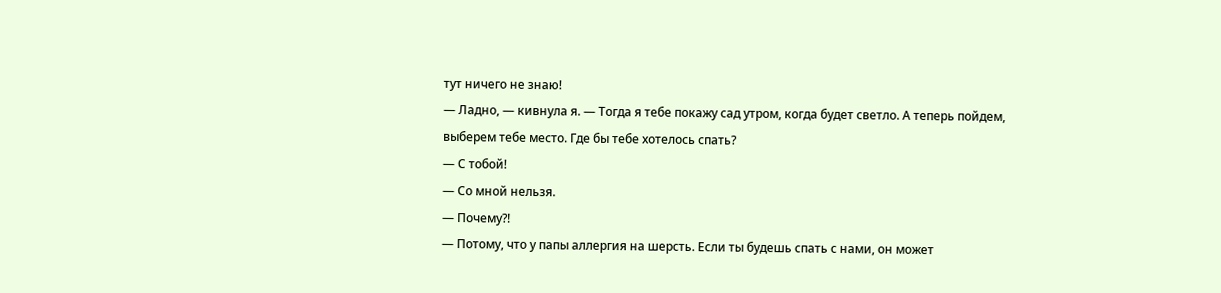тут ничего не знаю!
— Ладно, — кивнула я. — Тогда я тебе покажу сад утром, когда будет светло. А теперь пойдем, выберем тебе место. Где бы тебе хотелось спать?
— С тобой!
— Со мной нельзя.
— Почему?!
— Потому, что у папы аллергия на шерсть. Если ты будешь спать с нами, он может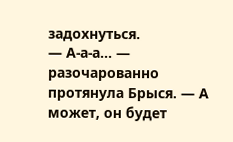задохнуться.
— А-а-а… — разочарованно протянула Брыся. — А может, он будет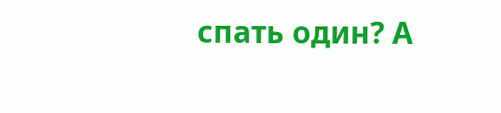спать один? А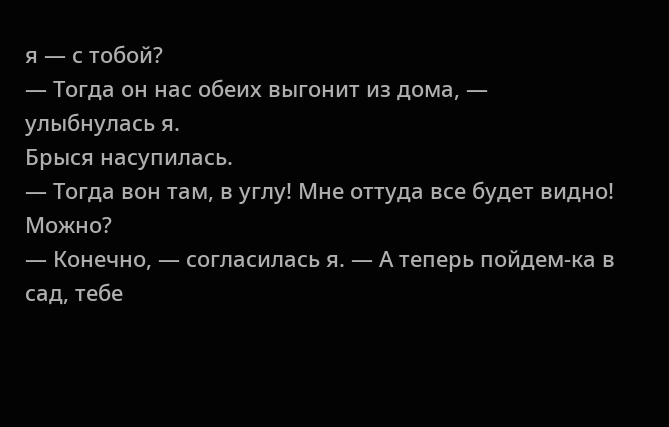я — с тобой?
— Тогда он нас обеих выгонит из дома, — улыбнулась я.
Брыся насупилась.
— Тогда вон там, в углу! Мне оттуда все будет видно! Можно?
— Конечно, — согласилась я. — А теперь пойдем-ка в сад, тебе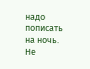надо пописать на ночь. Не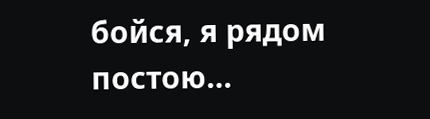бойся, я рядом постою…